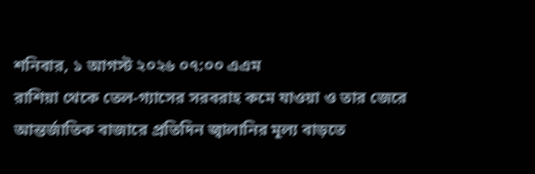শনিবার, ১ আগস্ট ২০২৬ ০৭:০০ এএম
রাশিয়া থেকে তেল-গ্যাসের সরবরাহ কমে যাওয়া ও তার জেরে আন্তর্জাতিক বাজারে প্রতিদিন জ্বালানির মূল্য বাড়তে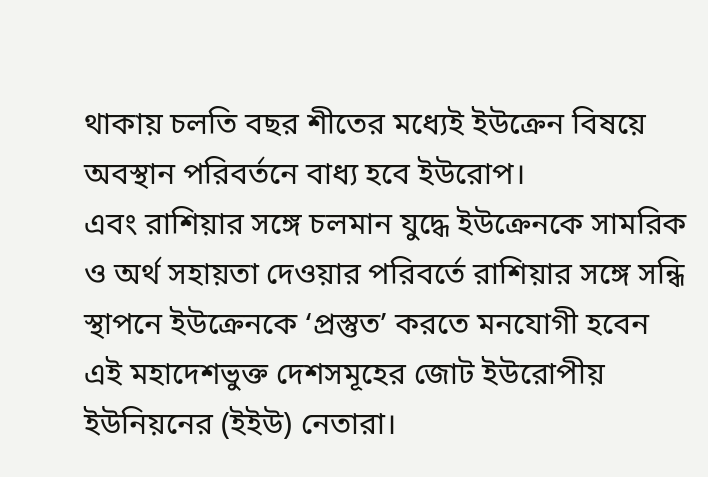থাকায় চলতি বছর শীতের মধ্যেই ইউক্রেন বিষয়ে অবস্থান পরিবর্তনে বাধ্য হবে ইউরোপ।
এবং রাশিয়ার সঙ্গে চলমান যুদ্ধে ইউক্রেনকে সামরিক ও অর্থ সহায়তা দেওয়ার পরিবর্তে রাশিয়ার সঙ্গে সন্ধি স্থাপনে ইউক্রেনকে ‘প্রস্তুত’ করতে মনযোগী হবেন এই মহাদেশভুক্ত দেশসমূহের জোট ইউরোপীয় ইউনিয়নের (ইইউ) নেতারা।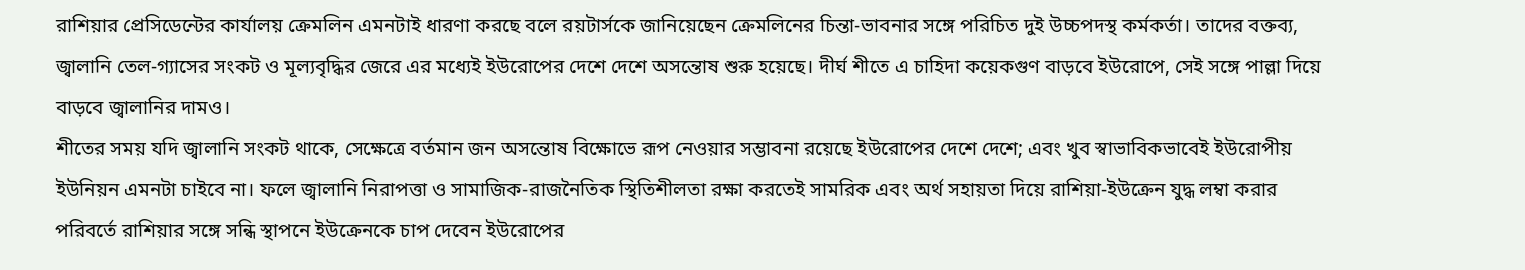রাশিয়ার প্রেসিডেন্টের কার্যালয় ক্রেমলিন এমনটাই ধারণা করছে বলে রয়টার্সকে জানিয়েছেন ক্রেমলিনের চিন্তা-ভাবনার সঙ্গে পরিচিত দুই উচ্চপদস্থ কর্মকর্তা। তাদের বক্তব্য, জ্বালানি তেল-গ্যাসের সংকট ও মূল্যবৃদ্ধির জেরে এর মধ্যেই ইউরোপের দেশে দেশে অসন্তোষ শুরু হয়েছে। দীর্ঘ শীতে এ চাহিদা কয়েকগুণ বাড়বে ইউরোপে, সেই সঙ্গে পাল্লা দিয়ে বাড়বে জ্বালানির দামও।
শীতের সময় যদি জ্বালানি সংকট থাকে, সেক্ষেত্রে বর্তমান জন অসন্তোষ বিক্ষোভে রূপ নেওয়ার সম্ভাবনা রয়েছে ইউরোপের দেশে দেশে; এবং খুব স্বাভাবিকভাবেই ইউরোপীয় ইউনিয়ন এমনটা চাইবে না। ফলে জ্বালানি নিরাপত্তা ও সামাজিক-রাজনৈতিক স্থিতিশীলতা রক্ষা করতেই সামরিক এবং অর্থ সহায়তা দিয়ে রাশিয়া-ইউক্রেন যুদ্ধ লম্বা করার পরিবর্তে রাশিয়ার সঙ্গে সন্ধি স্থাপনে ইউক্রেনকে চাপ দেবেন ইউরোপের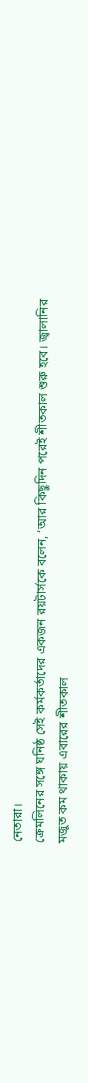নেতারা।
ক্রেমলিনের সঙ্গে ঘনিষ্ঠ সেই কর্মকর্তাদের একজন রয়টার্সকে বলেন, ‘আর কিছুদিন পরেই শীতকাল শুরু হবে। জ্বালানির মজুত কম থাকায় এবারের শীতকাল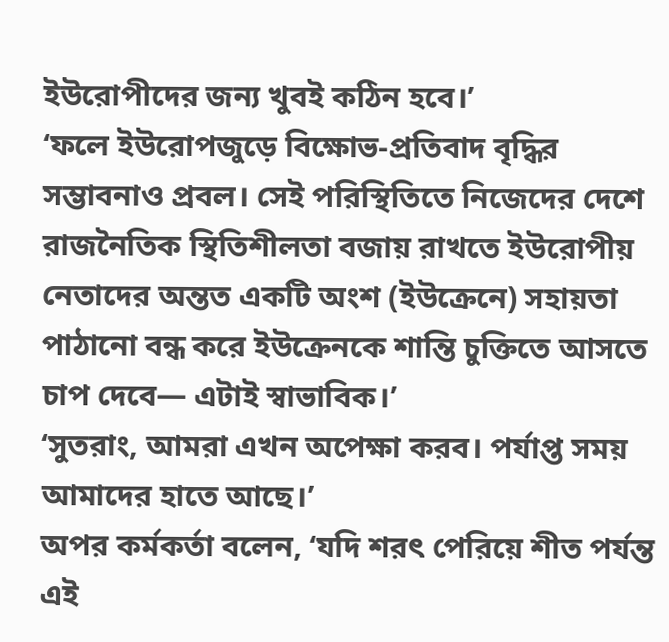ইউরোপীদের জন্য খুবই কঠিন হবে।’
‘ফলে ইউরোপজুড়ে বিক্ষোভ-প্রতিবাদ বৃদ্ধির সম্ভাবনাও প্রবল। সেই পরিস্থিতিতে নিজেদের দেশে রাজনৈতিক স্থিতিশীলতা বজায় রাখতে ইউরোপীয় নেতাদের অন্তত একটি অংশ (ইউক্রেনে) সহায়তা পাঠানো বন্ধ করে ইউক্রেনকে শান্তি চুক্তিতে আসতে চাপ দেবে— এটাই স্বাভাবিক।’
‘সুতরাং, আমরা এখন অপেক্ষা করব। পর্যাপ্ত সময় আমাদের হাতে আছে।’
অপর কর্মকর্তা বলেন, ‘যদি শরৎ পেরিয়ে শীত পর্যন্ত এই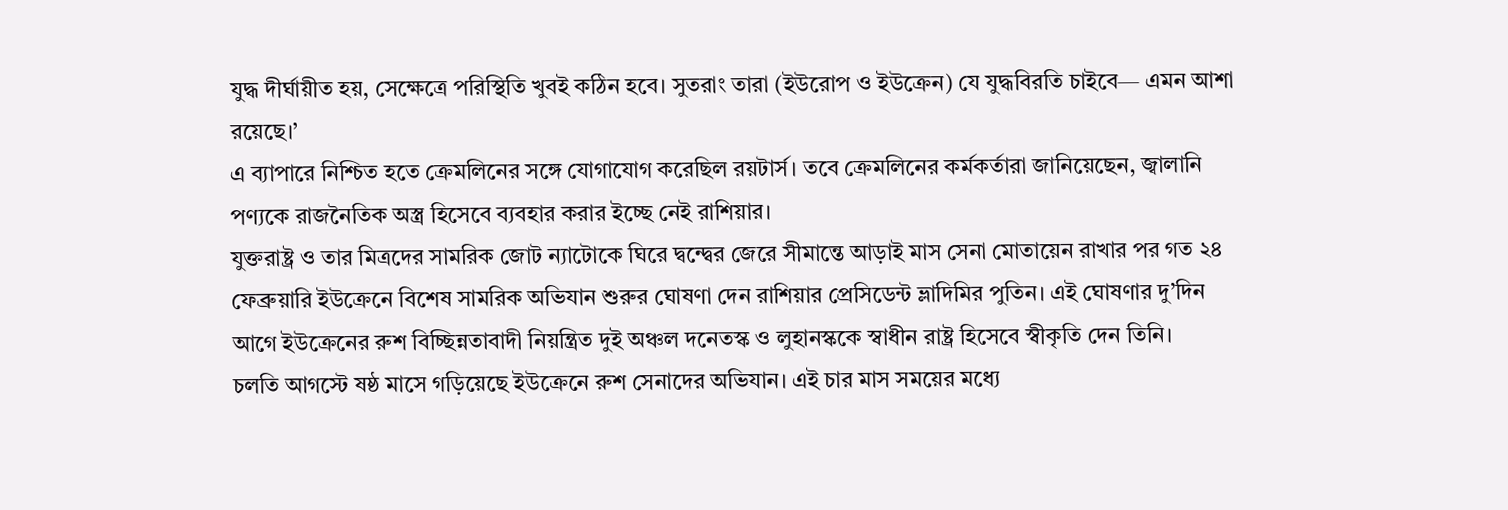যুদ্ধ দীর্ঘায়ীত হয়, সেক্ষেত্রে পরিস্থিতি খুবই কঠিন হবে। সুতরাং তারা (ইউরোপ ও ইউক্রেন) যে যুদ্ধবিরতি চাইবে— এমন আশা রয়েছে।’
এ ব্যাপারে নিশ্চিত হতে ক্রেমলিনের সঙ্গে যোগাযোগ করেছিল রয়টার্স। তবে ক্রেমলিনের কর্মকর্তারা জানিয়েছেন, জ্বালানি পণ্যকে রাজনৈতিক অস্ত্র হিসেবে ব্যবহার করার ইচ্ছে নেই রাশিয়ার।
যুক্তরাষ্ট্র ও তার মিত্রদের সামরিক জোট ন্যাটোকে ঘিরে দ্বন্দ্বের জেরে সীমান্তে আড়াই মাস সেনা মোতায়েন রাখার পর গত ২৪ ফেব্রুয়ারি ইউক্রেনে বিশেষ সামরিক অভিযান শুরুর ঘোষণা দেন রাশিয়ার প্রেসিডেন্ট ভ্লাদিমির পুতিন। এই ঘোষণার দু’দিন আগে ইউক্রেনের রুশ বিচ্ছিন্নতাবাদী নিয়ন্ত্রিত দুই অঞ্চল দনেতস্ক ও লুহানস্ককে স্বাধীন রাষ্ট্র হিসেবে স্বীকৃতি দেন তিনি।
চলতি আগস্টে ষষ্ঠ মাসে গড়িয়েছে ইউক্রেনে রুশ সেনাদের অভিযান। এই চার মাস সময়ের মধ্যে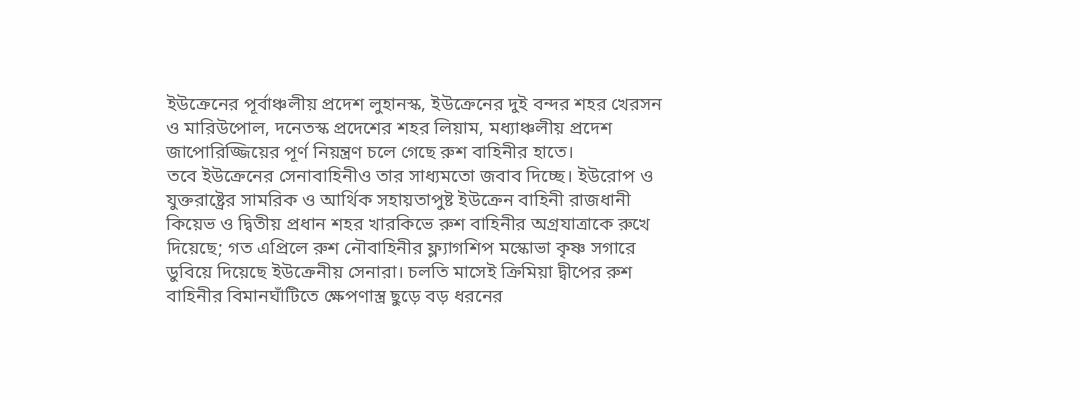ইউক্রেনের পূর্বাঞ্চলীয় প্রদেশ লুহানস্ক, ইউক্রেনের দুই বন্দর শহর খেরসন ও মারিউপোল, দনেতস্ক প্রদেশের শহর লিয়াম, মধ্যাঞ্চলীয় প্রদেশ জাপোরিজ্জিয়ের পূর্ণ নিয়ন্ত্রণ চলে গেছে রুশ বাহিনীর হাতে।
তবে ইউক্রেনের সেনাবাহিনীও তার সাধ্যমতো জবাব দিচ্ছে। ইউরোপ ও যুক্তরাষ্ট্রের সামরিক ও আর্থিক সহায়তাপুষ্ট ইউক্রেন বাহিনী রাজধানী কিয়েভ ও দ্বিতীয় প্রধান শহর খারকিভে রুশ বাহিনীর অগ্রযাত্রাকে রুখে দিয়েছে; গত এপ্রিলে রুশ নৌবাহিনীর ফ্ল্যাগশিপ মস্কোভা কৃষ্ণ সগারে ডুবিয়ে দিয়েছে ইউক্রেনীয় সেনারা। চলতি মাসেই ক্রিমিয়া দ্বীপের রুশ বাহিনীর বিমানঘাঁটিতে ক্ষেপণাস্ত্র ছুড়ে বড় ধরনের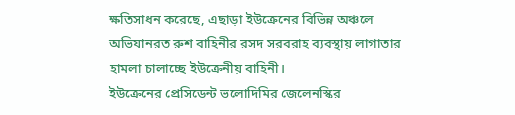ক্ষতিসাধন করেছে, এছাড়া ইউক্রেনের বিভিন্ন অঞ্চলে অভিযানরত রুশ বাহিনীর রসদ সরবরাহ ব্যবস্থায় লাগাতার হামলা চালাচ্ছে ইউক্রেনীয় বাহিনী।
ইউক্রেনের প্রেসিডেন্ট ভলোদিমির জেলেনস্কির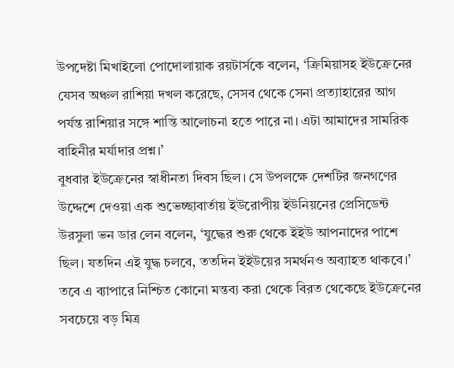উপদেষ্টা মিখাইলো পোদোলায়াক রয়টার্সকে বলেন, ‘ক্রিমিয়াসহ ইউক্রেনের যেসব অঞ্চল রাশিয়া দখল করেছে, সেসব থেকে সেনা প্রত্যাহারের আগ পর্যন্ত রাশিয়ার সঙ্গে শান্তি আলোচনা হতে পারে না। এটা আমাদের সামরিক বাহিনীর মর্যাদার প্রশ্ন।’
বুধবার ইউক্রেনের স্বাধীনতা দিবস ছিল। সে উপলক্ষে দেশটির জনগণের উদ্দেশে দেওয়া এক শুভেচ্ছাবার্তায় ইউরোপীয় ইউনিয়নের প্রেসিডেন্ট উরসুলা ভন ডার লেন বলেন, ‘যুদ্ধের শুরু থেকে ইইউ আপনাদের পাশে ছিল। যতদিন এই যুদ্ধ চলবে, ততদিন ইইউয়ের সমর্থনও অব্যাহত থাকবে।’
তবে এ ব্যাপারে নিশ্চিত কোনো মন্তব্য করা থেকে বিরত থেকেছে ইউক্রেনের সবচেয়ে বড় মিত্র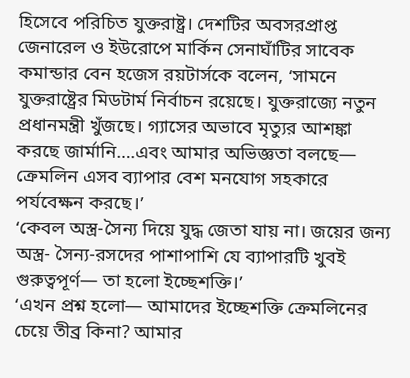হিসেবে পরিচিত যুক্তরাষ্ট্র। দেশটির অবসরপ্রাপ্ত জেনারেল ও ইউরোপে মার্কিন সেনাঘাঁটির সাবেক কমান্ডার বেন হজেস রয়টার্সকে বলেন, ‘সামনে যুক্তরাষ্ট্রের মিডটার্ম নির্বাচন রয়েছে। যুক্তরাজ্যে নতুন প্রধানমন্ত্রী খুঁজছে। গ্যাসের অভাবে মৃত্যুর আশঙ্কা করছে জার্মানি….এবং আমার অভিজ্ঞতা বলছে— ক্রেমলিন এসব ব্যাপার বেশ মনযোগ সহকারে পর্যবেক্ষন করছে।’
‘কেবল অস্ত্র-সৈন্য দিয়ে যুদ্ধ জেতা যায় না। জয়ের জন্য অস্ত্র- সৈন্য-রসদের পাশাপাশি যে ব্যাপারটি খুবই গুরুত্বপূর্ণ— তা হলো ইচ্ছেশক্তি।’
‘এখন প্রশ্ন হলো— আমাদের ইচ্ছেশক্তি ক্রেমলিনের চেয়ে তীব্র কিনা? আমার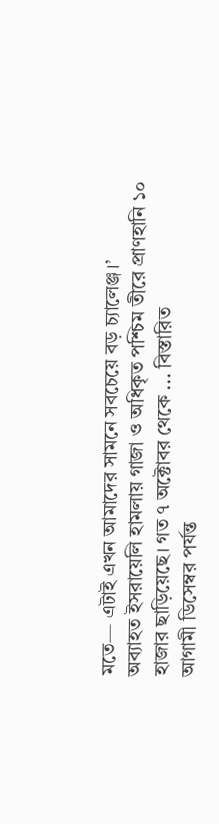মতে— এটাই এখন আমাদের সামনে সবচেয়ে বড় চ্যালেঞ্জ।’
অব্যাহত ইসরায়েলি হামলায় গাজা ও অধিকৃত পশ্চিম তীরে প্রাণহানি ১০ হাজার ছাড়িয়েছে। গত ৭ অক্টোবর থেকে ... বিস্তারিত
আগামী ডিসেম্বর পর্যন্ত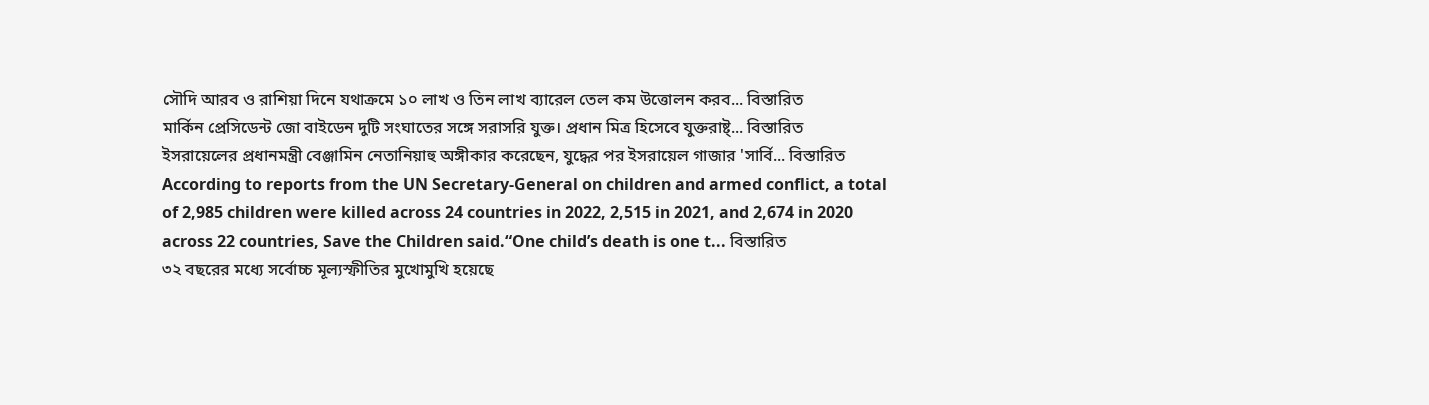সৌদি আরব ও রাশিয়া দিনে যথাক্রমে ১০ লাখ ও তিন লাখ ব্যারেল তেল কম উত্তোলন করব... বিস্তারিত
মার্কিন প্রেসিডেন্ট জো বাইডেন দুটি সংঘাতের সঙ্গে সরাসরি যুক্ত। প্রধান মিত্র হিসেবে যুক্তরাষ্ট্... বিস্তারিত
ইসরায়েলের প্রধানমন্ত্রী বেঞ্জামিন নেতানিয়াহু অঙ্গীকার করেছেন, যুদ্ধের পর ইসরায়েল গাজার 'সার্বি... বিস্তারিত
According to reports from the UN Secretary-General on children and armed conflict, a total of 2,985 children were killed across 24 countries in 2022, 2,515 in 2021, and 2,674 in 2020 across 22 countries, Save the Children said.“One child’s death is one t... বিস্তারিত
৩২ বছরের মধ্যে সর্বোচ্চ মূল্যস্ফীতির মুখোমুখি হয়েছে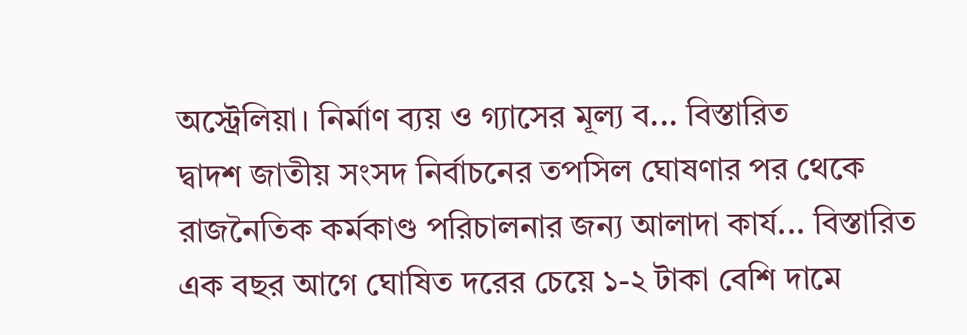অস্ট্রেলিয়া। নির্মাণ ব্যয় ও গ্যাসের মূল্য ব... বিস্তারিত
দ্বাদশ জাতীয় সংসদ নির্বাচনের তপসিল ঘোষণার পর থেকে রাজনৈতিক কর্মকাণ্ড পরিচালনার জন্য আলাদা কার্য... বিস্তারিত
এক বছর আগে ঘোষিত দরের চেয়ে ১-২ টাকা বেশি দামে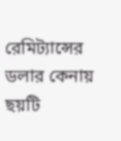রেমিট্যান্সের ডলার কেনায় ছয়টি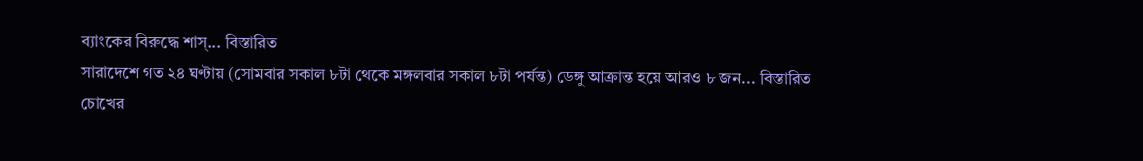ব্যাংকের বিরুদ্ধে শাস্... বিস্তারিত
সারাদেশে গত ২৪ ঘণ্টায় (সোমবার সকাল ৮টা থেকে মঙ্গলবার সকাল ৮টা পর্যন্ত) ডেঙ্গু আক্রান্ত হয়ে আরও ৮ জন... বিস্তারিত
চোখের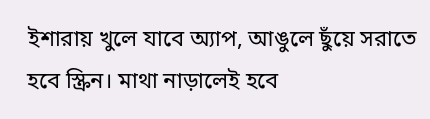ইশারায় খুলে যাবে অ্যাপ, আঙুলে ছুঁয়ে সরাতে হবে স্ক্রিন। মাথা নাড়ালেই হবে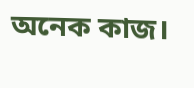অনেক কাজ।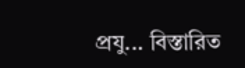প্রযু... বিস্তারিত